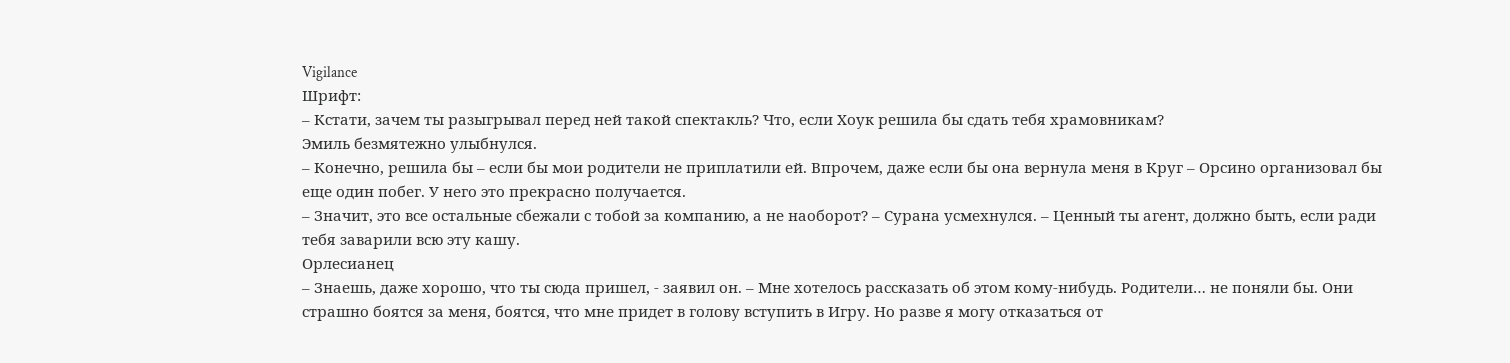Vigilance
Шрифт:
– Кстати, зачем ты разыгрывал перед ней такой спектакль? Что, если Хоук решила бы сдать тебя храмовникам?
Эмиль безмятежно улыбнулся.
– Конечно, решила бы – если бы мои родители не приплатили ей. Впрочем, даже если бы она вернула меня в Круг – Орсино организовал бы еще один побег. У него это прекрасно получается.
– Значит, это все остальные сбежали с тобой за компанию, а не наоборот? – Сурана усмехнулся. – Ценный ты агент, должно быть, если ради тебя заварили всю эту кашу.
Орлесианец
– Знаешь, даже хорошо, что ты сюда пришел, - заявил он. – Мне хотелось рассказать об этом кому-нибудь. Родители… не поняли бы. Они страшно боятся за меня, боятся, что мне придет в голову вступить в Игру. Но разве я могу отказаться от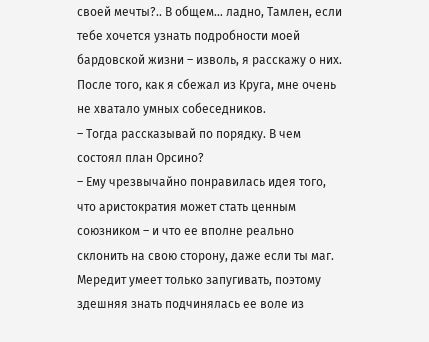своей мечты?.. В общем… ладно, Тамлен, если тебе хочется узнать подробности моей бардовской жизни – изволь, я расскажу о них. После того, как я сбежал из Круга, мне очень не хватало умных собеседников.
– Тогда рассказывай по порядку. В чем состоял план Орсино?
– Ему чрезвычайно понравилась идея того, что аристократия может стать ценным союзником – и что ее вполне реально склонить на свою сторону, даже если ты маг. Мередит умеет только запугивать, поэтому здешняя знать подчинялась ее воле из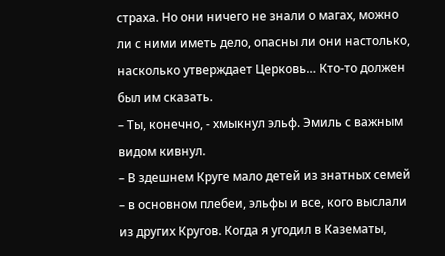страха. Но они ничего не знали о магах, можно ли с ними иметь дело, опасны ли они настолько, насколько утверждает Церковь… Кто-то должен был им сказать.
– Ты, конечно, - хмыкнул эльф. Эмиль с важным видом кивнул.
– В здешнем Круге мало детей из знатных семей – в основном плебеи, эльфы и все, кого выслали из других Кругов. Когда я угодил в Казематы,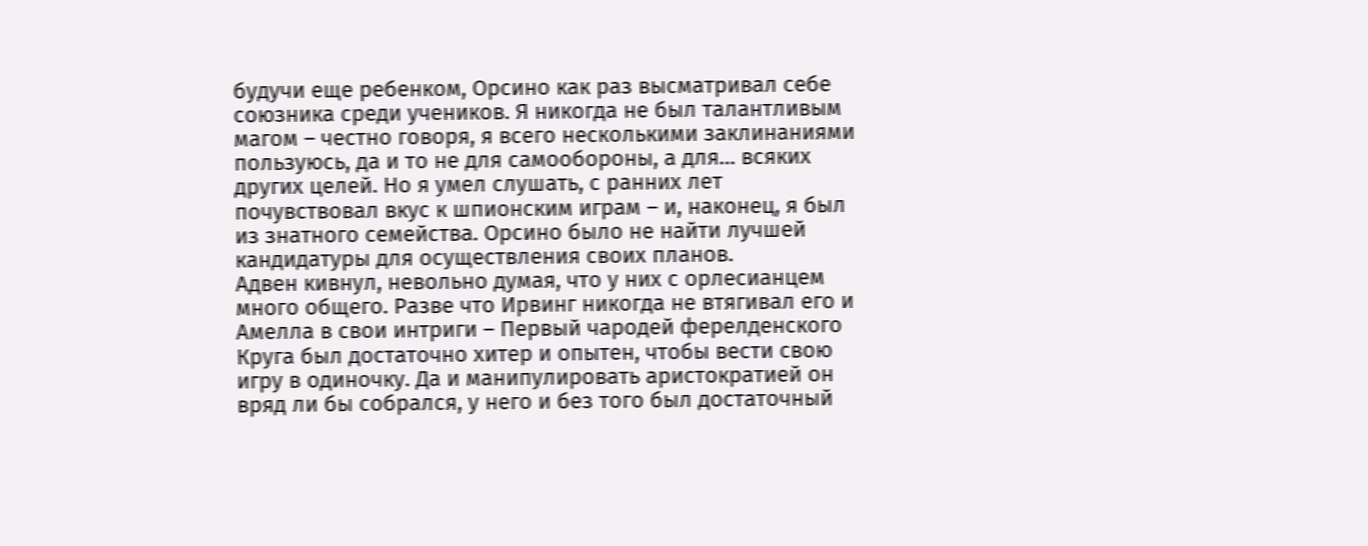будучи еще ребенком, Орсино как раз высматривал себе союзника среди учеников. Я никогда не был талантливым магом – честно говоря, я всего несколькими заклинаниями пользуюсь, да и то не для самообороны, а для… всяких других целей. Но я умел слушать, с ранних лет почувствовал вкус к шпионским играм – и, наконец, я был из знатного семейства. Орсино было не найти лучшей кандидатуры для осуществления своих планов.
Адвен кивнул, невольно думая, что у них с орлесианцем много общего. Разве что Ирвинг никогда не втягивал его и Амелла в свои интриги – Первый чародей ферелденского Круга был достаточно хитер и опытен, чтобы вести свою игру в одиночку. Да и манипулировать аристократией он вряд ли бы собрался, у него и без того был достаточный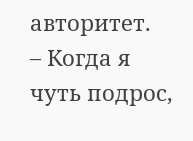авторитет.
– Когда я чуть подрос,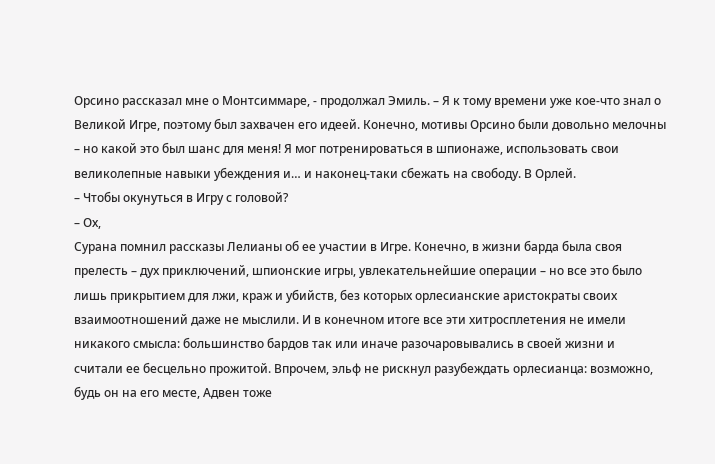Орсино рассказал мне о Монтсиммаре, - продолжал Эмиль. – Я к тому времени уже кое-что знал о Великой Игре, поэтому был захвачен его идеей. Конечно, мотивы Орсино были довольно мелочны – но какой это был шанс для меня! Я мог потренироваться в шпионаже, использовать свои великолепные навыки убеждения и… и наконец-таки сбежать на свободу. В Орлей.
– Чтобы окунуться в Игру с головой?
– Ох,
Сурана помнил рассказы Лелианы об ее участии в Игре. Конечно, в жизни барда была своя прелесть – дух приключений, шпионские игры, увлекательнейшие операции – но все это было лишь прикрытием для лжи, краж и убийств, без которых орлесианские аристократы своих взаимоотношений даже не мыслили. И в конечном итоге все эти хитросплетения не имели никакого смысла: большинство бардов так или иначе разочаровывались в своей жизни и считали ее бесцельно прожитой. Впрочем, эльф не рискнул разубеждать орлесианца: возможно, будь он на его месте, Адвен тоже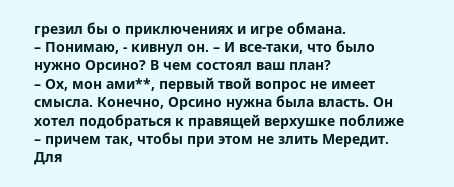грезил бы о приключениях и игре обмана.
– Понимаю, - кивнул он. – И все-таки, что было нужно Орсино? В чем состоял ваш план?
– Ох, мон ами**, первый твой вопрос не имеет смысла. Конечно, Орсино нужна была власть. Он хотел подобраться к правящей верхушке поближе – причем так, чтобы при этом не злить Мередит. Для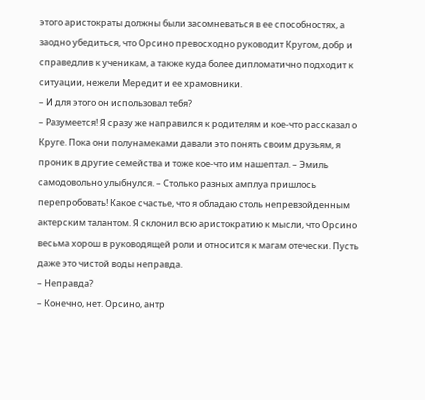этого аристократы должны были засомневаться в ее способностях, а заодно убедиться, что Орсино превосходно руководит Кругом, добр и справедлив к ученикам, а также куда более дипломатично подходит к ситуации, нежели Мередит и ее храмовники.
– И для этого он использовал тебя?
– Разумеется! Я сразу же направился к родителям и кое-что рассказал о Круге. Пока они полунамеками давали это понять своим друзьям, я проник в другие семейства и тоже кое-что им нашептал. – Эмиль самодовольно улыбнулся. – Столько разных амплуа пришлось перепробовать! Какое счастье, что я обладаю столь непревзойденным актерским талантом. Я склонил всю аристократию к мысли, что Орсино весьма хорош в руководящей роли и относится к магам отечески. Пусть даже это чистой воды неправда.
– Неправда?
– Конечно, нет. Орсино, антр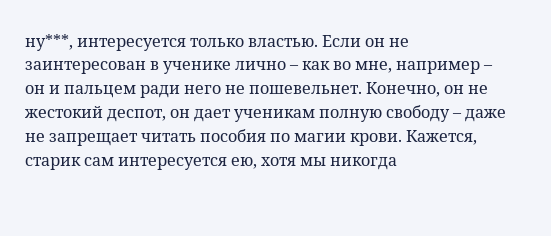ну***, интересуется только властью. Если он не заинтересован в ученике лично – как во мне, например – он и пальцем ради него не пошевельнет. Конечно, он не жестокий деспот, он дает ученикам полную свободу – даже не запрещает читать пособия по магии крови. Кажется, старик сам интересуется ею, хотя мы никогда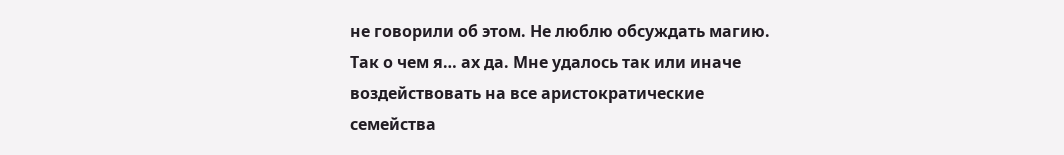не говорили об этом. Не люблю обсуждать магию. Так о чем я… ах да. Мне удалось так или иначе воздействовать на все аристократические семейства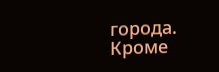города. Кроме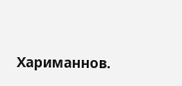Хариманнов.